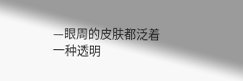—眼周的皮肤都泛着一种透明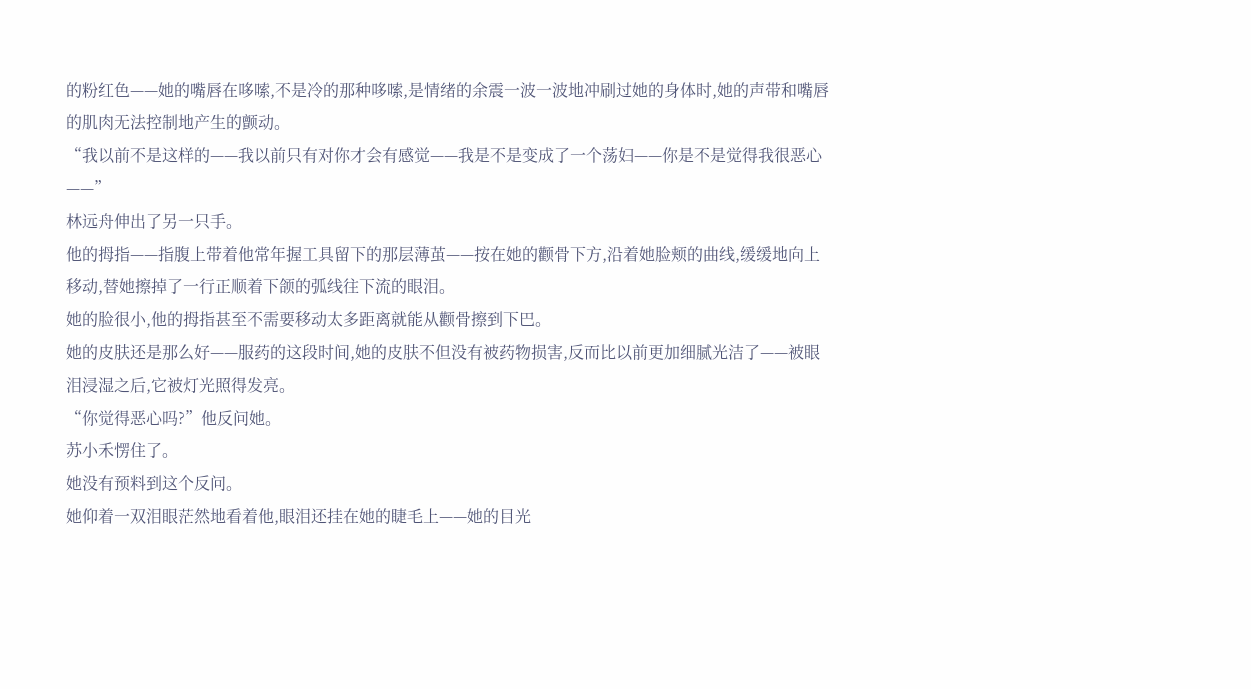的粉红色——她的嘴唇在哆嗦,不是冷的那种哆嗦,是情绪的余震一波一波地冲刷过她的身体时,她的声带和嘴唇的肌肉无法控制地产生的颤动。
“我以前不是这样的——我以前只有对你才会有感觉——我是不是变成了一个荡妇——你是不是觉得我很恶心——”
林远舟伸出了另一只手。
他的拇指——指腹上带着他常年握工具留下的那层薄茧——按在她的颧骨下方,沿着她脸颊的曲线,缓缓地向上移动,替她擦掉了一行正顺着下颌的弧线往下流的眼泪。
她的脸很小,他的拇指甚至不需要移动太多距离就能从颧骨擦到下巴。
她的皮肤还是那么好——服药的这段时间,她的皮肤不但没有被药物损害,反而比以前更加细腻光洁了——被眼泪浸湿之后,它被灯光照得发亮。
“你觉得恶心吗?”他反问她。
苏小禾愣住了。
她没有预料到这个反问。
她仰着一双泪眼茫然地看着他,眼泪还挂在她的睫毛上——她的目光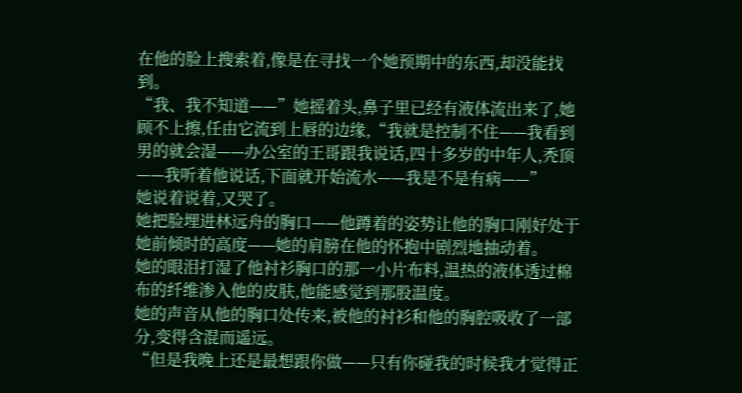在他的脸上搜索着,像是在寻找一个她预期中的东西,却没能找到。
“我、我不知道——”她摇着头,鼻子里已经有液体流出来了,她顾不上擦,任由它流到上唇的边缘,“我就是控制不住——我看到男的就会湿——办公室的王哥跟我说话,四十多岁的中年人,秃顶——我听着他说话,下面就开始流水——我是不是有病——”
她说着说着,又哭了。
她把脸埋进林远舟的胸口——他蹲着的姿势让他的胸口刚好处于她前倾时的高度——她的肩膀在他的怀抱中剧烈地抽动着。
她的眼泪打湿了他衬衫胸口的那一小片布料,温热的液体透过棉布的纤维渗入他的皮肤,他能感觉到那股温度。
她的声音从他的胸口处传来,被他的衬衫和他的胸腔吸收了一部分,变得含混而遥远。
“但是我晚上还是最想跟你做——只有你碰我的时候我才觉得正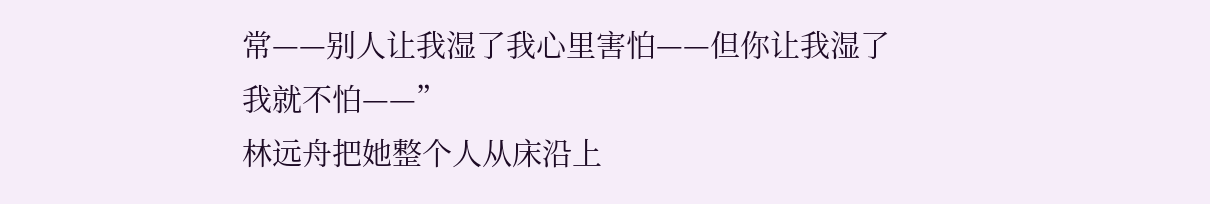常——别人让我湿了我心里害怕——但你让我湿了我就不怕——”
林远舟把她整个人从床沿上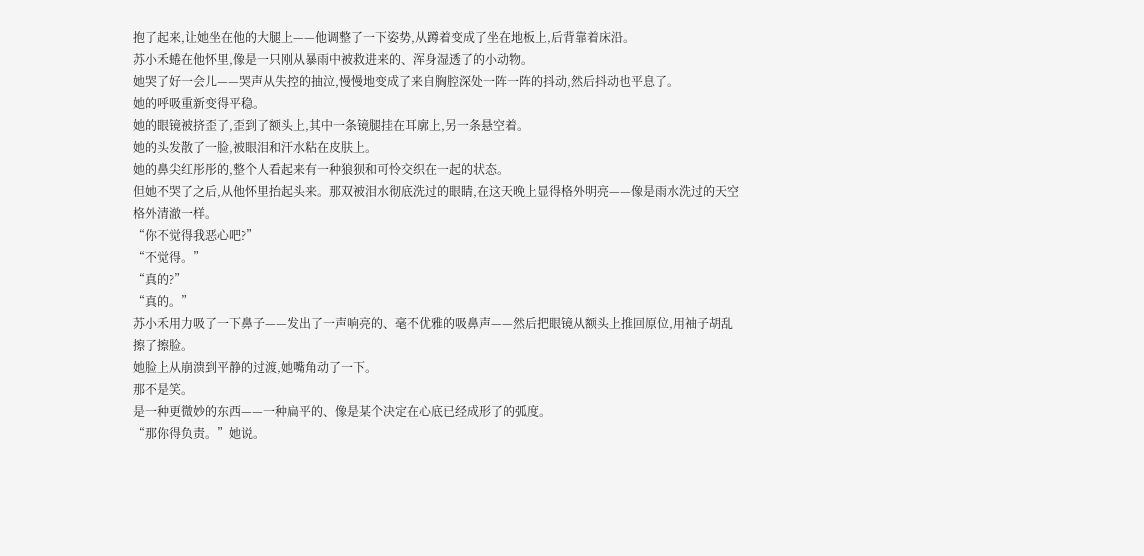抱了起来,让她坐在他的大腿上——他调整了一下姿势,从蹲着变成了坐在地板上,后背靠着床沿。
苏小禾蜷在他怀里,像是一只刚从暴雨中被救进来的、浑身湿透了的小动物。
她哭了好一会儿——哭声从失控的抽泣,慢慢地变成了来自胸腔深处一阵一阵的抖动,然后抖动也平息了。
她的呼吸重新变得平稳。
她的眼镜被挤歪了,歪到了额头上,其中一条镜腿挂在耳廓上,另一条悬空着。
她的头发散了一脸,被眼泪和汗水粘在皮肤上。
她的鼻尖红彤彤的,整个人看起来有一种狼狈和可怜交织在一起的状态。
但她不哭了之后,从他怀里抬起头来。那双被泪水彻底洗过的眼睛,在这天晚上显得格外明亮——像是雨水洗过的天空格外清澈一样。
“你不觉得我恶心吧?”
“不觉得。”
“真的?”
“真的。”
苏小禾用力吸了一下鼻子——发出了一声响亮的、毫不优雅的吸鼻声——然后把眼镜从额头上推回原位,用袖子胡乱擦了擦脸。
她脸上从崩溃到平静的过渡,她嘴角动了一下。
那不是笑。
是一种更微妙的东西——一种扁平的、像是某个决定在心底已经成形了的弧度。
“那你得负责。”她说。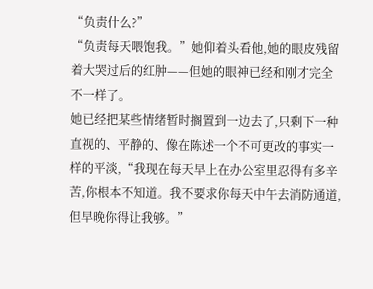“负责什么?”
“负责每天喂饱我。”她仰着头看他,她的眼皮残留着大哭过后的红肿——但她的眼神已经和刚才完全不一样了。
她已经把某些情绪暂时搁置到一边去了,只剩下一种直视的、平静的、像在陈述一个不可更改的事实一样的平淡,“我现在每天早上在办公室里忍得有多辛苦,你根本不知道。我不要求你每天中午去消防通道,但早晚你得让我够。”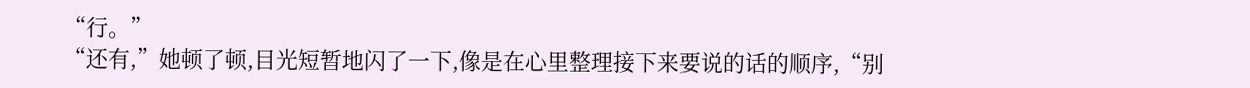“行。”
“还有,”她顿了顿,目光短暂地闪了一下,像是在心里整理接下来要说的话的顺序,“别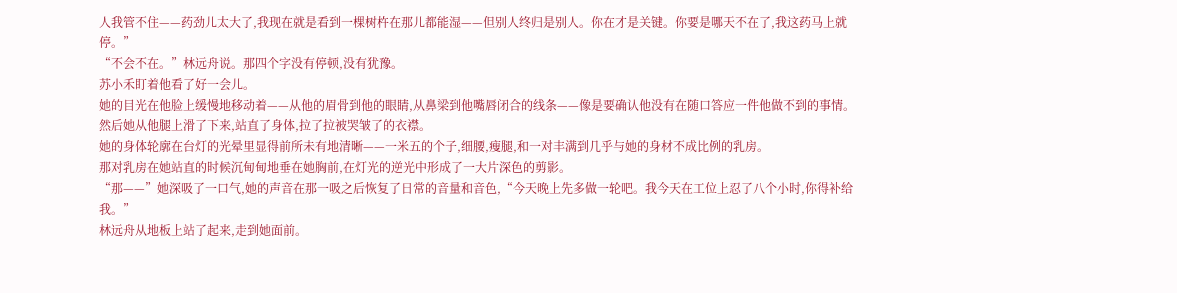人我管不住——药劲儿太大了,我现在就是看到一棵树杵在那儿都能湿——但别人终归是别人。你在才是关键。你要是哪天不在了,我这药马上就停。”
“不会不在。”林远舟说。那四个字没有停顿,没有犹豫。
苏小禾盯着他看了好一会儿。
她的目光在他脸上缓慢地移动着——从他的眉骨到他的眼睛,从鼻梁到他嘴唇闭合的线条——像是要确认他没有在随口答应一件他做不到的事情。
然后她从他腿上滑了下来,站直了身体,拉了拉被哭皱了的衣襟。
她的身体轮廓在台灯的光晕里显得前所未有地清晰——一米五的个子,细腰,瘦腿,和一对丰满到几乎与她的身材不成比例的乳房。
那对乳房在她站直的时候沉甸甸地垂在她胸前,在灯光的逆光中形成了一大片深色的剪影。
“那——”她深吸了一口气,她的声音在那一吸之后恢复了日常的音量和音色,“今天晚上先多做一轮吧。我今天在工位上忍了八个小时,你得补给我。”
林远舟从地板上站了起来,走到她面前。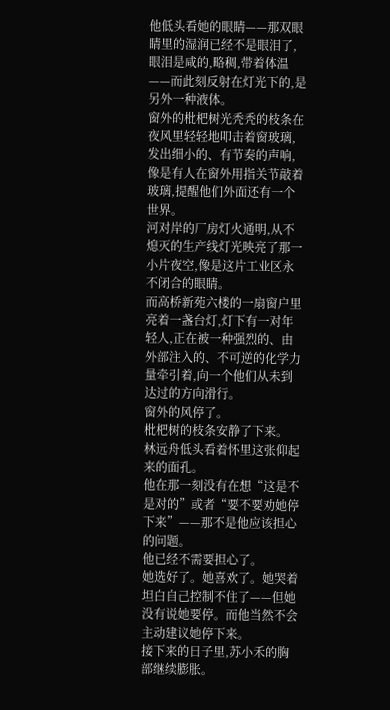他低头看她的眼睛——那双眼睛里的湿润已经不是眼泪了,眼泪是咸的,略稠,带着体温——而此刻反射在灯光下的,是另外一种液体。
窗外的枇杷树光秃秃的枝条在夜风里轻轻地叩击着窗玻璃,发出细小的、有节奏的声响,像是有人在窗外用指关节敲着玻璃,提醒他们外面还有一个世界。
河对岸的厂房灯火通明,从不熄灭的生产线灯光映亮了那一小片夜空,像是这片工业区永不闭合的眼睛。
而高桥新苑六楼的一扇窗户里亮着一盏台灯,灯下有一对年轻人,正在被一种强烈的、由外部注入的、不可逆的化学力量牵引着,向一个他们从未到达过的方向滑行。
窗外的风停了。
枇杷树的枝条安静了下来。
林远舟低头看着怀里这张仰起来的面孔。
他在那一刻没有在想“这是不是对的”或者“要不要劝她停下来”——那不是他应该担心的问题。
他已经不需要担心了。
她选好了。她喜欢了。她哭着坦白自己控制不住了——但她没有说她要停。而他当然不会主动建议她停下来。
接下来的日子里,苏小禾的胸部继续膨胀。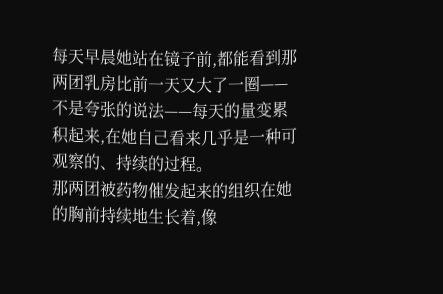每天早晨她站在镜子前,都能看到那两团乳房比前一天又大了一圈——不是夸张的说法——每天的量变累积起来,在她自己看来几乎是一种可观察的、持续的过程。
那两团被药物催发起来的组织在她的胸前持续地生长着,像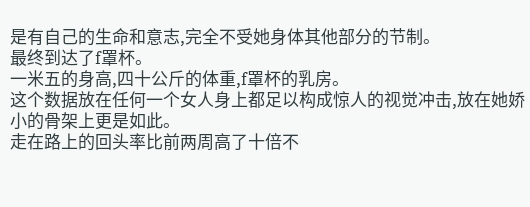是有自己的生命和意志,完全不受她身体其他部分的节制。
最终到达了f罩杯。
一米五的身高,四十公斤的体重,f罩杯的乳房。
这个数据放在任何一个女人身上都足以构成惊人的视觉冲击,放在她娇小的骨架上更是如此。
走在路上的回头率比前两周高了十倍不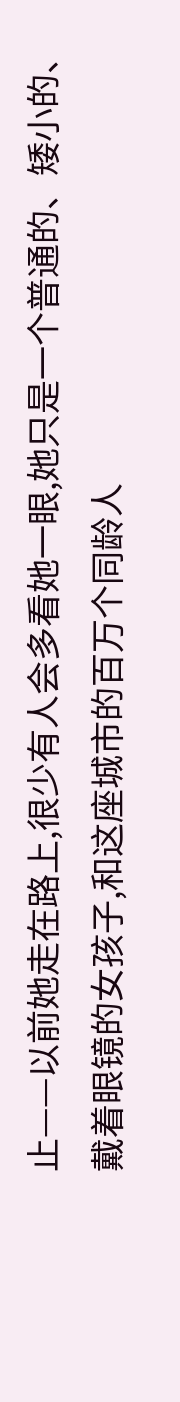止——以前她走在路上,很少有人会多看她一眼,她只是一个普通的、矮小的、戴着眼镜的女孩子,和这座城市的百万个同龄人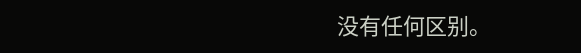没有任何区别。